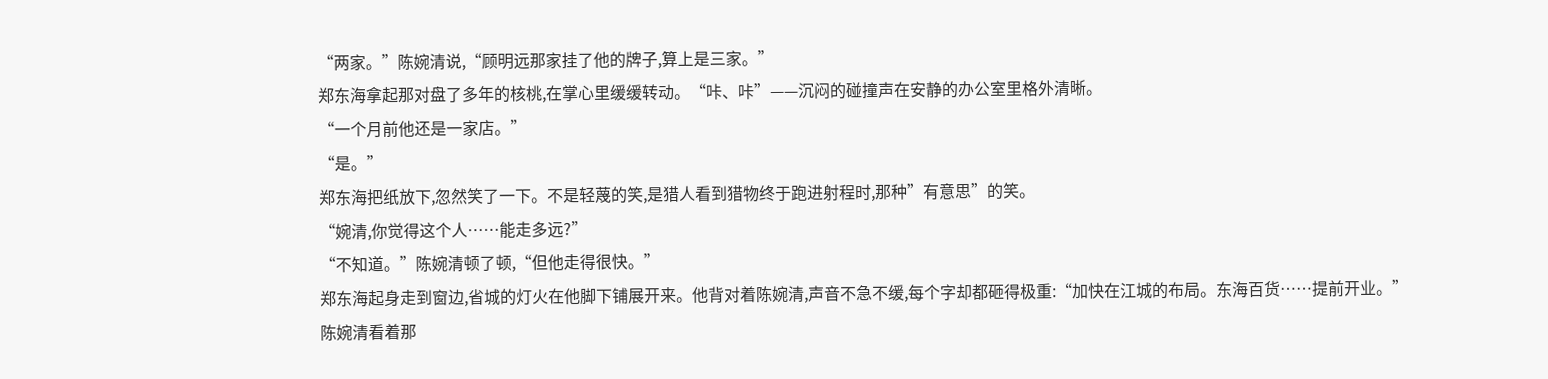“两家。”陈婉清说,“顾明远那家挂了他的牌子,算上是三家。”
郑东海拿起那对盘了多年的核桃,在掌心里缓缓转动。“咔、咔”——沉闷的碰撞声在安静的办公室里格外清晰。
“一个月前他还是一家店。”
“是。”
郑东海把纸放下,忽然笑了一下。不是轻蔑的笑,是猎人看到猎物终于跑进射程时,那种”有意思”的笑。
“婉清,你觉得这个人……能走多远?”
“不知道。”陈婉清顿了顿,“但他走得很快。”
郑东海起身走到窗边,省城的灯火在他脚下铺展开来。他背对着陈婉清,声音不急不缓,每个字却都砸得极重:“加快在江城的布局。东海百货……提前开业。”
陈婉清看着那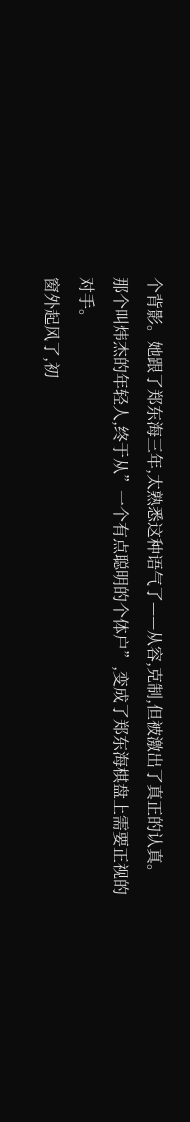个背影。她跟了郑东海三年,太熟悉这种语气了——从容,克制,但被激出了真正的认真。
那个叫炜杰的年轻人,终于从”一个有点聪明的个体户”,变成了郑东海棋盘上需要正视的对手。
窗外起风了,初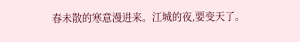春未散的寒意漫进来。江城的夜,要变天了。